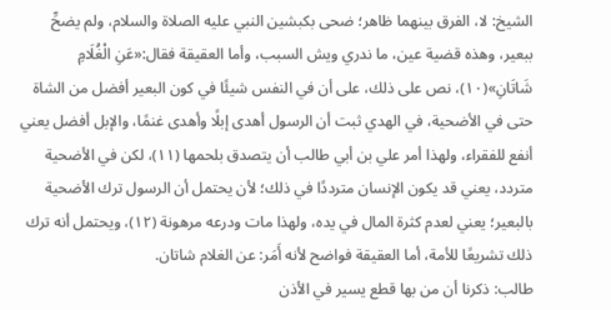الشيخ: لا، الفرق بينهما ظاهر؛ ضحى بكبشين النبي عليه الصلاة والسلام، ولم يضحِّ ببعير، وهذه قضية عين، ما ندري ويش السبب، وأما العقيقة فقال:«عَنِ الْغُلَامِ شَاتَانِ»(١٠)، نص على ذلك، على أن في النفس شيئًا في كون البعير أفضل من الشاة حتى في الأضحية، في الهدي ثبت أن الرسول أهدى إبلًا وأهدى غنمًا، والإبل أفضل يعني أنفع للفقراء، ولهذا أمر علي بن أبي طالب أن يتصدق بلحمها (١١)، لكن في الأضحية متردد، يعني قد يكون الإنسان مترددًا في ذلك؛ لأن يحتمل أن الرسول ترك الأضحية بالبعير؛ يعني لعدم كثرة المال في يده، ولهذا مات ودرعه مرهونة (١٢)، ويحتمل أنه ترك ذلك تشريعًا للأمة، أما العقيقة فواضح لأنه أَمَر: عن الغلام شاتان.
طالب: ذكرنا أن من بها قطع يسير في الأذن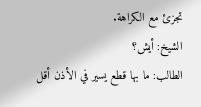تجزئ مع الكراهة.
الشيخ: أيش؟
الطالب: ما بها قطع يسير في الأذن أقل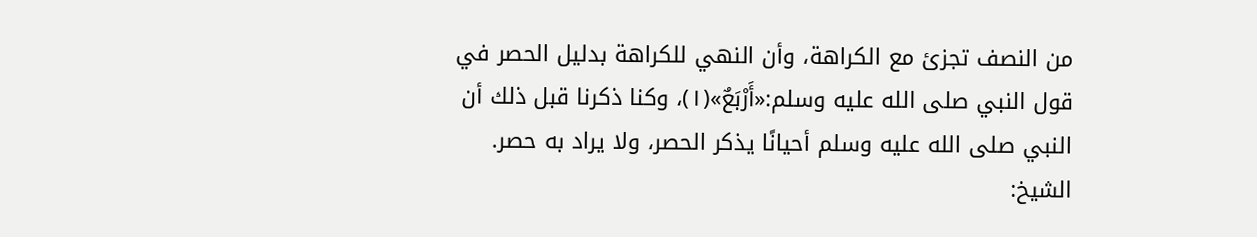من النصف تجزئ مع الكراهة، وأن النهي للكراهة بدليل الحصر في قول النبي صلى الله عليه وسلم:«أَرْبَعٌ»(١)، وكنا ذكرنا قبل ذلك أن النبي صلى الله عليه وسلم أحيانًا يذكر الحصر، ولا يراد به حصر.
الشيخ: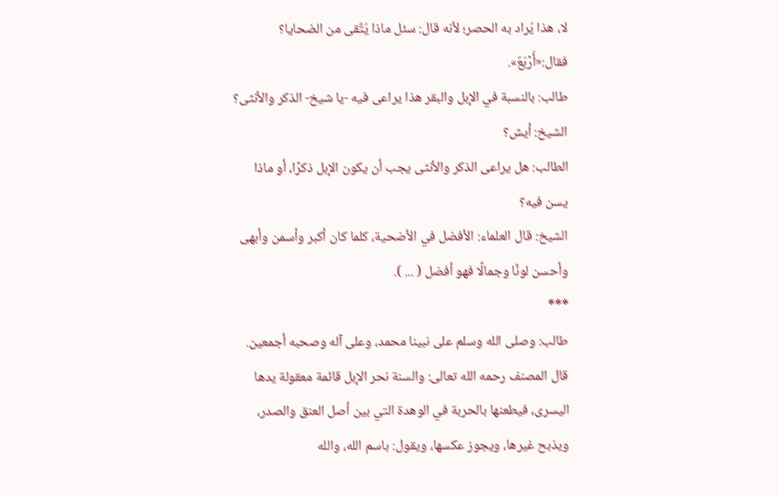لا، هذا يُراد به الحصر؛ لأنه قال: سئل ماذا يُتَّقى من الضحايا؟ فقال:«أَرْبَعٌ».
طالب: بالنسبة في الإبل والبقر هذا يراعى فيه -يا شيخ- الذكر والأنثى؟
الشيخ: أيش؟
الطالب: هل يراعى الذكر والأنثى يجب أن يكون الإبل ذكرًا، أو ماذا يسن فيه؟
الشيخ: قال العلماء: الأفضل في الأضحية، كلما كان أكبر وأسمن وأبهى وأحسن لونًا وجمالًا فهو أفضل ( ... ).
***
طالب: وصلى الله وسلم على نبينا محمد، وعلى آله وصحبه أجمعين.
قال المصنف رحمه الله تعالى: والسنة نحر الإبل قائمة معقولة يدها اليسرى، فيطعنها بالحربة في الوهدة التي بين أصل العنق والصدر، ويذبح غيرها، ويجوز عكسها، ويقول: باسم الله، والله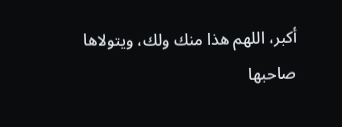أكبر، اللهم هذا منك ولك، ويتولاها صاحبها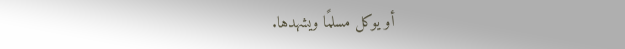أو يوكل مسلمًا ويشهدها.